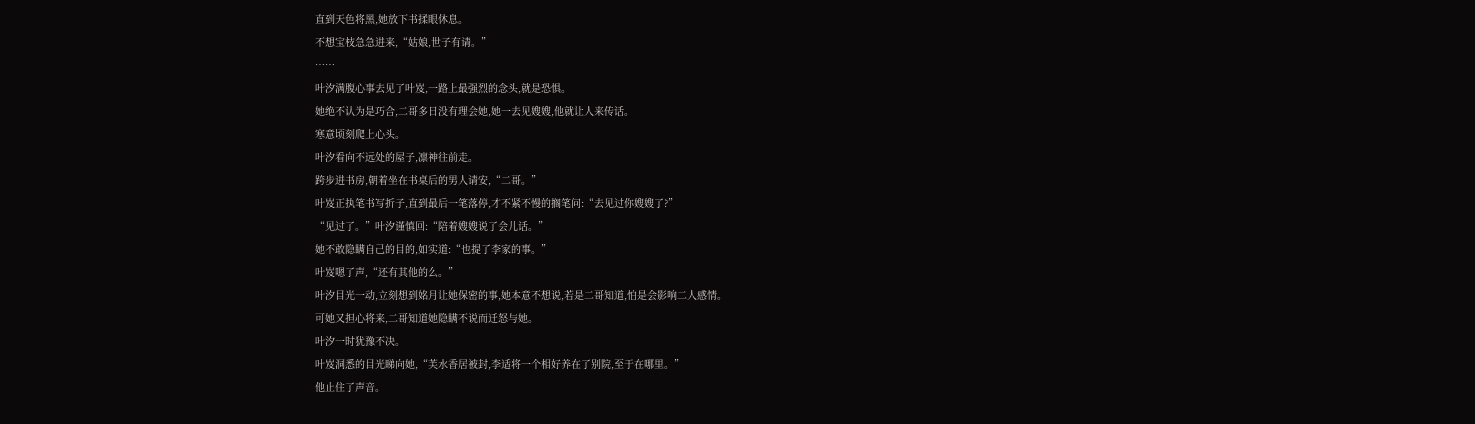直到天色将黑,她放下书揉眼休息。
不想宝枝急急进来,“姑娘,世子有请。”
……
叶汐满腹心事去见了叶岌,一路上最强烈的念头,就是恐惧。
她绝不认为是巧合,二哥多日没有理会她,她一去见嫂嫂,他就让人来传话。
寒意顷刻爬上心头。
叶汐看向不远处的屋子,凛神往前走。
跨步进书房,朝着坐在书桌后的男人请安,“二哥。”
叶岌正执笔书写折子,直到最后一笔落停,才不紧不慢的搁笔问:“去见过你嫂嫂了?”
“见过了。”叶汐谨慎回:“陪着嫂嫂说了会儿话。”
她不敢隐瞒自己的目的,如实道:“也提了李家的事。”
叶岌嗯了声,“还有其他的么。”
叶汐目光一动,立刻想到姳月让她保密的事,她本意不想说,若是二哥知道,怕是会影响二人感情。
可她又担心将来,二哥知道她隐瞒不说而迁怒与她。
叶汐一时犹豫不决。
叶岌洞悉的目光睇向她,“芙水香居被封,李适将一个相好养在了别院,至于在哪里。”
他止住了声音。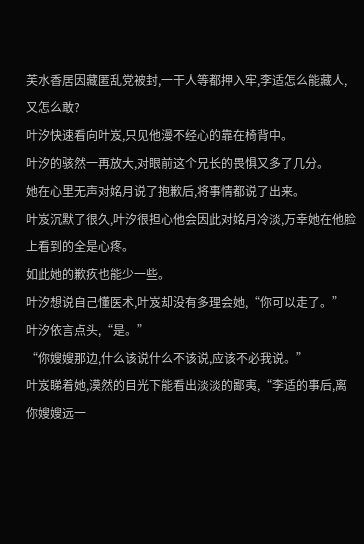芙水香居因藏匿乱党被封,一干人等都押入牢,李适怎么能藏人,又怎么敢?
叶汐快速看向叶岌,只见他漫不经心的靠在椅背中。
叶汐的骇然一再放大,对眼前这个兄长的畏惧又多了几分。
她在心里无声对姳月说了抱歉后,将事情都说了出来。
叶岌沉默了很久,叶汐很担心他会因此对姳月冷淡,万幸她在他脸上看到的全是心疼。
如此她的歉疚也能少一些。
叶汐想说自己懂医术,叶岌却没有多理会她,“你可以走了。”
叶汐依言点头,“是。”
“你嫂嫂那边,什么该说什么不该说,应该不必我说。”
叶岌睇着她,漠然的目光下能看出淡淡的鄙夷,“李适的事后,离你嫂嫂远一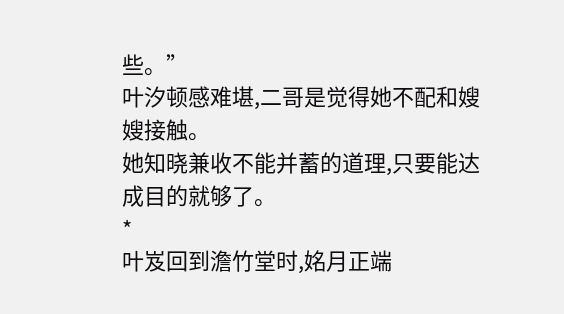些。”
叶汐顿感难堪,二哥是觉得她不配和嫂嫂接触。
她知晓兼收不能并蓄的道理,只要能达成目的就够了。
*
叶岌回到澹竹堂时,姳月正端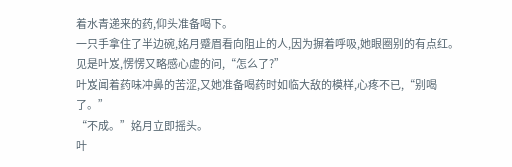着水青递来的药,仰头准备喝下。
一只手拿住了半边碗,姳月蹙眉看向阻止的人,因为摒着呼吸,她眼圈别的有点红。
见是叶岌,愣愣又略感心虚的问,“怎么了?”
叶岌闻着药味冲鼻的苦涩,又她准备喝药时如临大敌的模样,心疼不已,“别喝了。”
“不成。”姳月立即摇头。
叶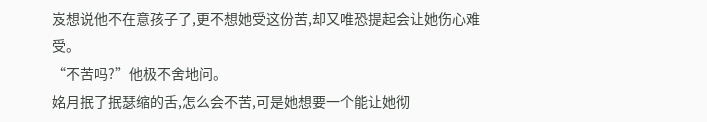岌想说他不在意孩子了,更不想她受这份苦,却又唯恐提起会让她伤心难受。
“不苦吗?”他极不舍地问。
姳月抿了抿瑟缩的舌,怎么会不苦,可是她想要一个能让她彻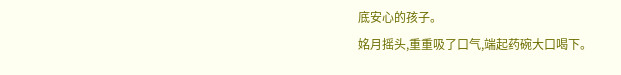底安心的孩子。
姳月摇头,重重吸了口气,端起药碗大口喝下。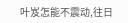叶岌怎能不震动,往日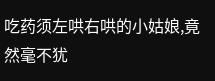吃药须左哄右哄的小姑娘,竟然毫不犹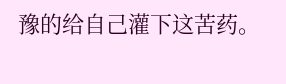豫的给自己灌下这苦药。